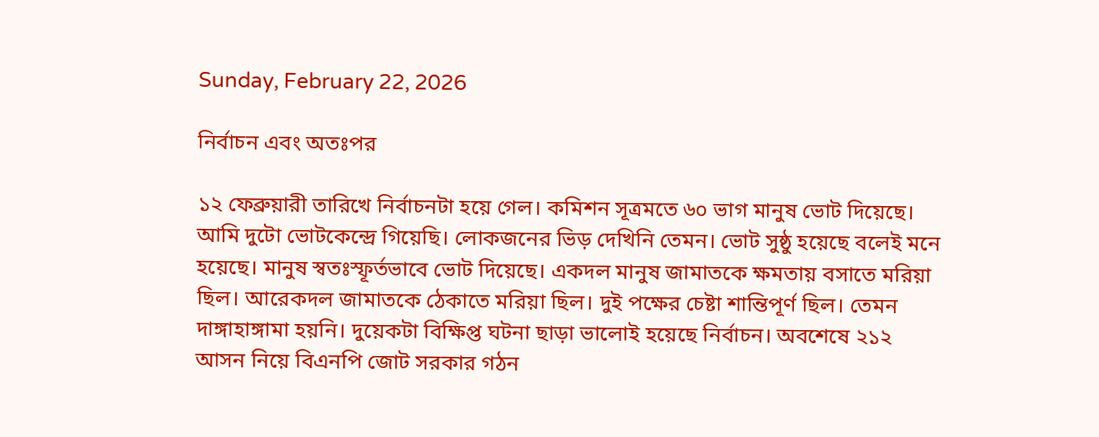Sunday, February 22, 2026

নির্বাচন এবং অতঃপর

১২ ফেব্রুয়ারী তারিখে নির্বাচনটা হয়ে গেল। কমিশন সূত্রমতে ৬০ ভাগ মানুষ ভোট দিয়েছে। আমি দুটো ভোটকেন্দ্রে গিয়েছি। লোকজনের ভিড় দেখিনি তেমন। ভোট সুষ্ঠু হয়েছে বলেই মনে হয়েছে। মানুষ স্বতঃস্ফূর্তভাবে ভোট দিয়েছে। একদল মানুষ জামাতকে ক্ষমতায় বসাতে মরিয়া ছিল। আরেকদল জামাতকে ঠেকাতে মরিয়া ছিল। দুই পক্ষের চেষ্টা শান্তিপূর্ণ ছিল। তেমন দাঙ্গাহাঙ্গামা হয়নি। দুয়েকটা বিক্ষিপ্ত ঘটনা ছাড়া ভালোই হয়েছে নির্বাচন। অবশেষে ২১২ আসন নিয়ে বিএনপি জোট সরকার গঠন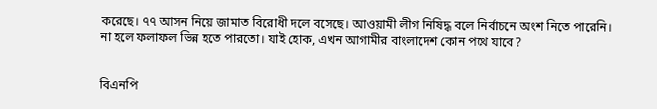করেছে। ৭৭ আসন নিয়ে জামাত বিরোধী দলে বসেছে। আওয়ামী লীগ নিষিদ্ধ বলে নির্বাচনে অংশ নিতে পারেনি। না হলে ফলাফল ভিন্ন হতে পারতো। যাই হোক, এখন আগামীর বাংলাদেশ কোন পথে যাবে?


বিএনপি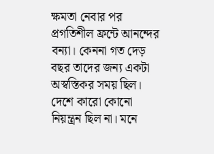ক্ষমতা নেবার পর প্রগতিশীল ফ্রন্টে আনন্দের বন্যা। কেননা গত দেড় বছর তাদের জন্য একটা অস্বস্তিকর সময় ছিল। দেশে কারো কোনো নিয়ন্ত্রন ছিল না। মনে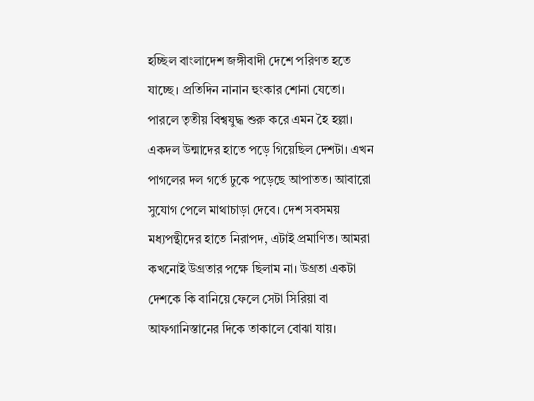হচ্ছিল বাংলাদেশ জঙ্গীবাদী দেশে পরিণত হতে যাচ্ছে। প্রতিদিন নানান হুংকার শোনা যেতো। পারলে তৃতীয় বিশ্বযুদ্ধ শুরু করে এমন হৈ হল্লা। একদল উন্মাদের হাতে পড়ে গিয়েছিল দেশটা। এখন পাগলের দল গর্তে ঢুকে পড়েছে আপাতত। আবারো সুযোগ পেলে মাথাচাড়া দেবে। দেশ সবসময় মধ্যপন্থীদের হাতে নিরাপদ, এটাই প্রমাণিত। আমরা কখনোই উগ্রতার পক্ষে ছিলাম না। উগ্রতা একটা দেশকে কি বানিয়ে ফেলে সেটা সিরিয়া বা আফগানিস্তানের দিকে তাকালে বোঝা যায়।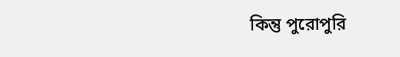কিন্তু পুরোপুরি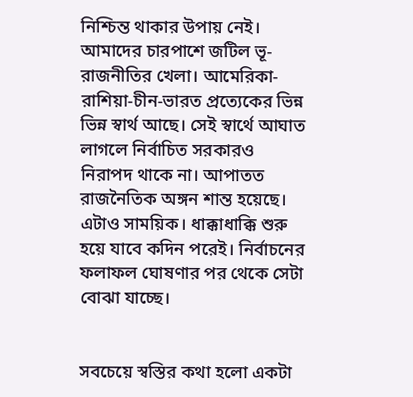নিশ্চিন্ত থাকার উপায় নেই। আমাদের চারপাশে জটিল ভূ-রাজনীতির খেলা। আমেরিকা-রাশিয়া-চীন-ভারত প্রত্যেকের ভিন্ন ভিন্ন স্বার্থ আছে। সেই স্বার্থে আঘাত লাগলে নির্বাচিত সরকারও নিরাপদ থাকে না। আপাতত রাজনৈতিক অঙ্গন শান্ত হয়েছে। এটাও সাময়িক। ধাক্কাধাক্কি শুরু হয়ে যাবে কদিন পরেই। নির্বাচনের ফলাফল ঘোষণার পর থেকে সেটা বোঝা যাচ্ছে।


সবচেয়ে স্বস্তির কথা হলো একটা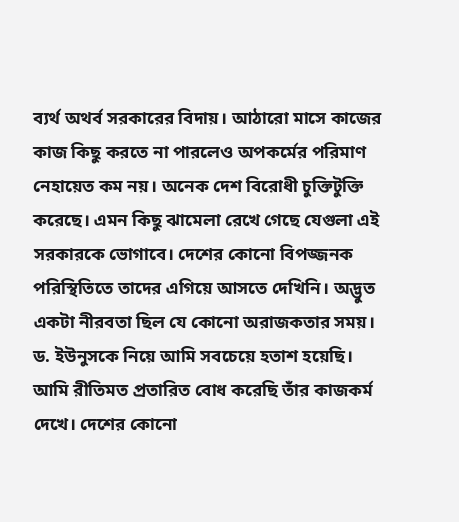ব্যর্থ অথর্ব সরকারের বিদায়। আঠারো মাসে কাজের কাজ কিছু করতে না পারলেও অপকর্মের পরিমাণ নেহায়েত কম নয়। অনেক দেশ বিরোধী চুক্তিটুক্তি করেছে। এমন কিছু ঝামেলা রেখে গেছে যেগুলা এই সরকারকে ভোগাবে। দেশের কোনো বিপজ্জনক পরিস্থিতিতে তাদের এগিয়ে আসতে দেখিনি। অদ্ভুত একটা নীরবতা ছিল যে কোনো অরাজকতার সময়। ড. ইউনুসকে নিয়ে আমি সবচেয়ে হতাশ হয়েছি। আমি রীতিমত প্রতারিত বোধ করেছি তাঁর কাজকর্ম দেখে। দেশের কোনো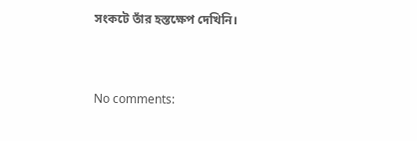সংকটে তাঁর হস্তক্ষেপ দেখিনি।


No comments: